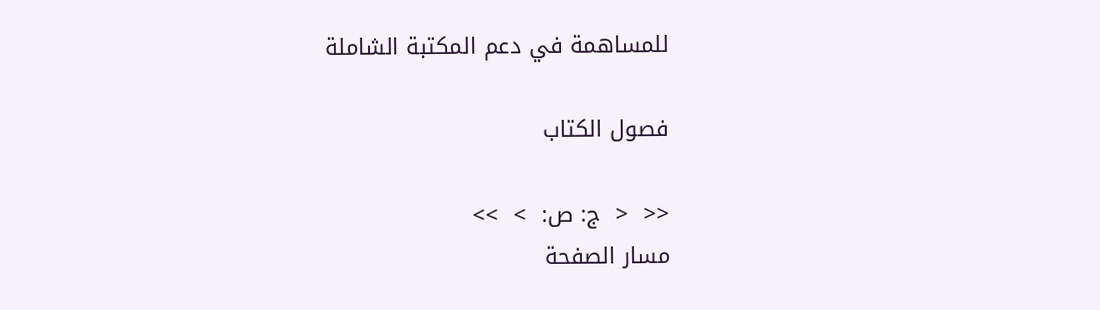للمساهمة في دعم المكتبة الشاملة

فصول الكتاب

<<  <  ج: ص:  >  >>
مسار الصفحة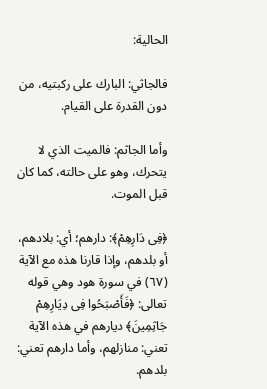الحالية:

فالجاثي: البارك على ركبتيه، من دون القدرة على القيام.

وأما الجاثم: فالميت الذي لا يتحرك، وهو على حالته، كما كان قبل الموت.

﴿فِى دَارِهِمْ﴾: دارهم؛ أي: بلادهم، أو بلدهم، وإذا قارنا هذه مع الآية (٦٧) في سورة هود وهي قوله تعالى: ﴿فَأَصْبَحُوا فِى دِيَارِهِمْ جَاثِمِينَ﴾ ديارهم في هذه الآية تعني: منازلهم، وأما دارهم تعني: بلدهم.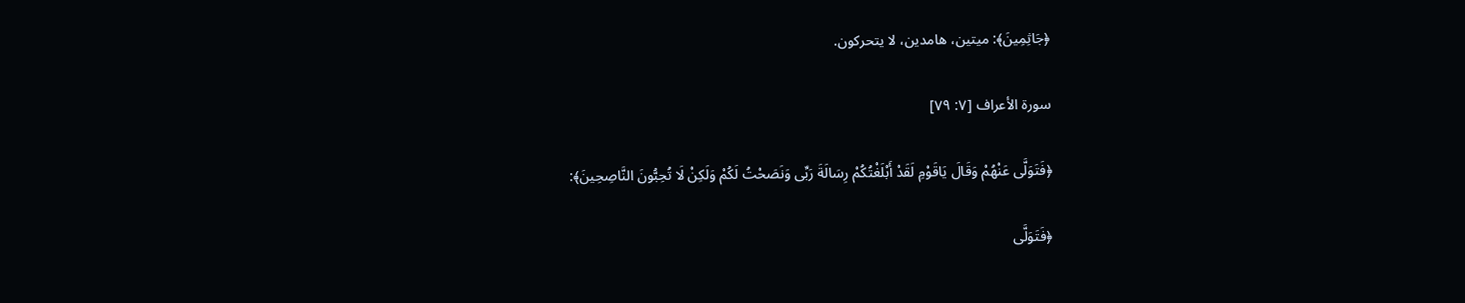﴿جَاثِمِينَ﴾: ميتين، هامدين، لا يتحركون.

سورة الأعراف [٧: ٧٩]

﴿فَتَوَلَّى عَنْهُمْ وَقَالَ يَاقَوْمِ لَقَدْ أَبْلَغْتُكُمْ رِسَالَةَ رَبِّى وَنَصَحْتُ لَكُمْ وَلَكِنْ لَا تُحِبُّونَ النَّاصِحِينَ﴾:

﴿فَتَوَلَّى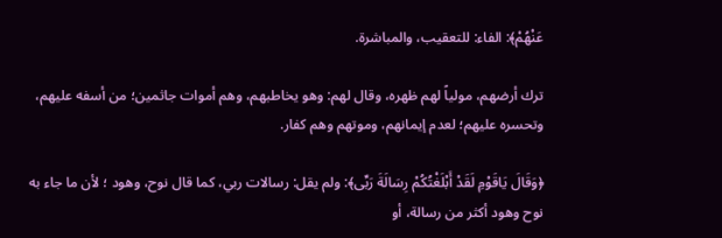عَنْهُمْ﴾: الفاء: للتعقيب، والمباشرة.

ترك أرضهم، مولياً لهم ظهره، وقال لهم: وهو يخاطبهم، وهم أموات جاثمين؛ من أسفه عليهم، وتحسره عليهم؛ لعدم إيمانهم، وموتهم وهم كفار.

﴿وَقَالَ يَاقَوْمِ لَقَدْ أَبْلَغْتُكُمْ رِسَالَةَ رَبِّى﴾: ولم يقل: رسالات ربي، كما قال نوح، وهود ؛ لأن ما جاء به نوح وهود أكثر من رسالة، أو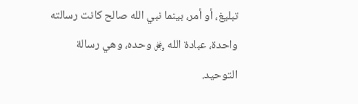تبليغ، أو أمر، بينما نبي الله صالح كانت رسالته واحدة، عبادة الله ﷿ وحده، وهي رسالة التوحيد.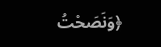﴿وَنَصَحْتُ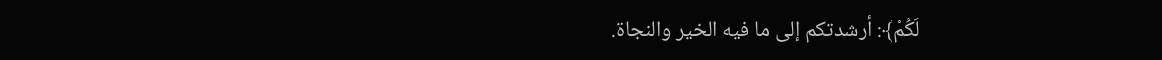لَكُمْ﴾: أرشدتكم إلى ما فيه الخير والنجاة.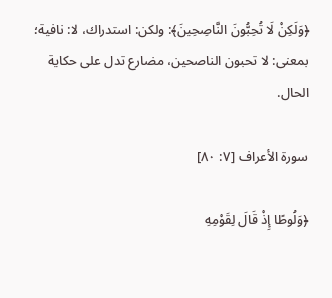﴿وَلَكِنْ لَا تُحِبُّونَ النَّاصِحِينَ﴾: ولكن: استدراك، لا: نافية؛ بمعنى: لا تحبون الناصحين، مضارع تدل على حكاية الحال.

سورة الأعراف [٧: ٨٠]

﴿وَلُوطًا إِذْ قَالَ لِقَوْمِهِ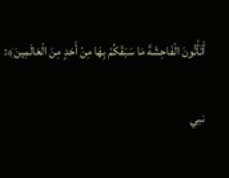أَتَأْتُونَ الْفَاحِشَةَ مَا سَبَقَكُمْ بِهَا مِنْ أَحَدٍ مِنَ الْعَالَمِينَ﴾:

نبي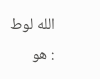الله لوط : هو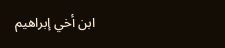ابن أخي إبراهيم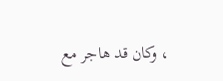، وكان قد هاجر مع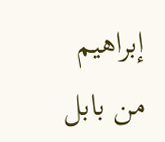إبراهيم من بابل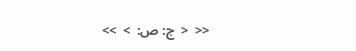<<  <  ج: ص:  >  >>